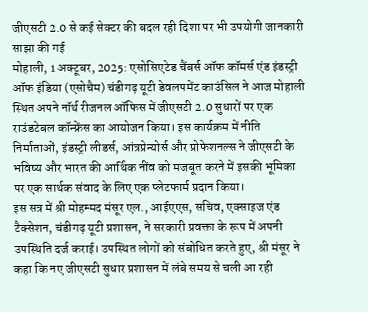जीएसटी 2.0 से कई सेक्टर की बदल रही दिशा पर भी उपयोगी जानकारी साझा की गई
मोहाली, 1 अक्टूबर, 2025: एसोसिएटेड चैंबर्स ऑफ कॉमर्स एंड इंडस्ट्री ऑफ इंडिया (एसोचैम) चंडीगढ़ यूटी डेवलपमेंट काउंसिल ने आज मोहाली स्थित अपने नॉर्थ रीजनल ऑफिस में जीएसटी 2.0 सुधारों पर एक राउंडटेबल कॉन्फ्रेंस का आयोजन किया। इस कार्यक्रम में नीति निर्माताओं, इंडस्ट्री लीडर्स, आंत्रप्रेन्योर्स और प्रोफेशनल्स ने जीएसटी के भविष्य और भारत की आर्थिक नींव को मजबूत करने में इसकी भूमिका पर एक सार्थक संवाद के लिए एक प्लेटफार्म प्रदान किया।
इस सत्र में श्री मोहम्मद मंसूर एल., आईएएस, सचिव, एक्साइज एंड टैक्सेशन, चंडीगढ़ यूटी प्रशासन, ने सरकारी प्रवक्ता के रूप में अपनी उपस्थिति दर्ज कराई। उपस्थित लोगों को संबोधित करते हुए, श्री मंसूर ने कहा कि नए जीएसटी सुधार प्रशासन में लंबे समय से चली आ रही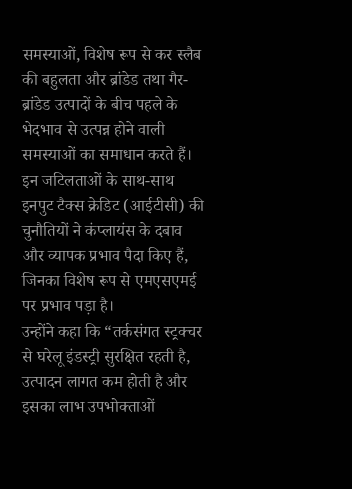समस्याओं, विशेष रूप से कर स्लैब की बहुलता और ब्रांडेड तथा गैर-ब्रांडेड उत्पादों के बीच पहले के भेदभाव से उत्पन्न होने वाली समस्याओं का समाधान करते हैं। इन जटिलताओं के साथ-साथ इनपुट टैक्स क्रेडिट (आईटीसी) की चुनौतियों ने कंप्लायंस के दबाव और व्यापक प्रभाव पैदा किए हैं, जिनका विशेष रूप से एमएसएमई पर प्रभाव पड़ा है।
उन्होंने कहा कि “तर्कसंगत स्ट्रक्चर से घरेलू इंडस्ट्री सुरक्षित रहती है, उत्पादन लागत कम होती है और इसका लाभ उपभोक्ताओं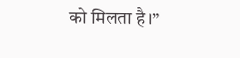को मिलता है।”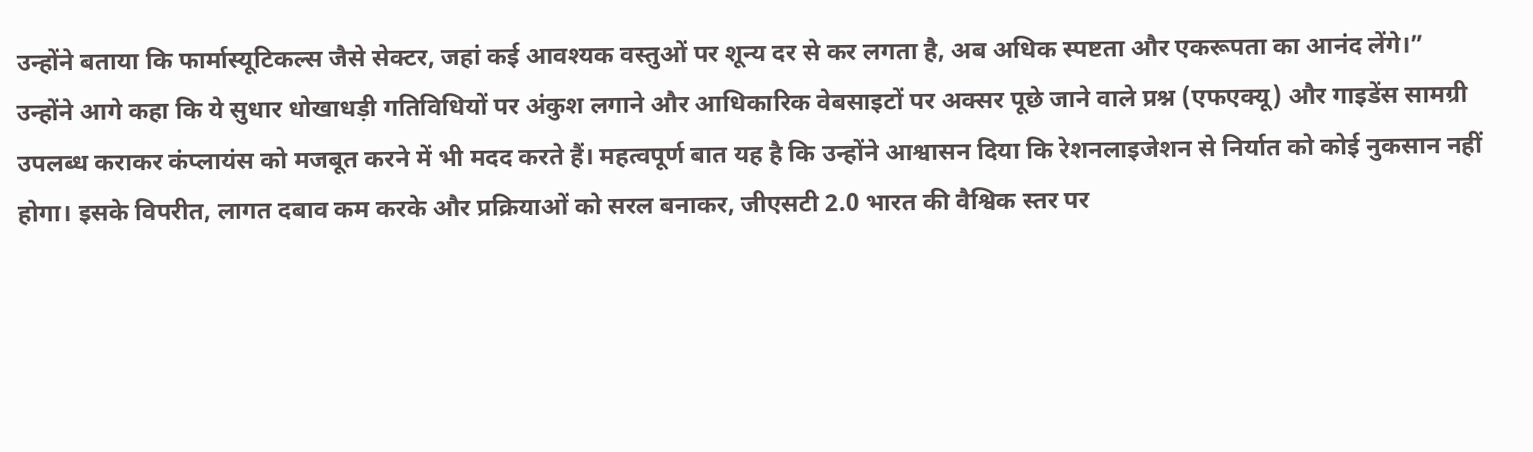उन्होंने बताया कि फार्मास्यूटिकल्स जैसे सेक्टर, जहां कई आवश्यक वस्तुओं पर शून्य दर से कर लगता है, अब अधिक स्पष्टता और एकरूपता का आनंद लेंगे।”
उन्होंने आगे कहा कि ये सुधार धोखाधड़ी गतिविधियों पर अंकुश लगाने और आधिकारिक वेबसाइटों पर अक्सर पूछे जाने वाले प्रश्न (एफएक्यू) और गाइडेंस सामग्री उपलब्ध कराकर कंप्लायंस को मजबूत करने में भी मदद करते हैं। महत्वपूर्ण बात यह है कि उन्होंने आश्वासन दिया कि रेशनलाइजेशन से निर्यात को कोई नुकसान नहीं होगा। इसके विपरीत, लागत दबाव कम करके और प्रक्रियाओं को सरल बनाकर, जीएसटी 2.0 भारत की वैश्विक स्तर पर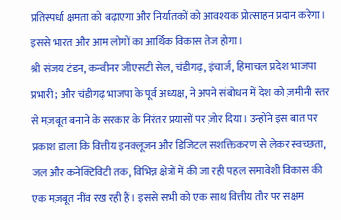प्रतिस्पर्धा क्षमता को बढ़ाएगा और निर्यातकों को आवश्यक प्रोत्साहन प्रदान करेगा। इससे भारत और आम लोगों का आर्थिक विकास तेज होगा।
श्री संजय टंडन, कन्वीनर जीएसटी सेल, चंडीगढ़, इंचार्ज, हिमाचल प्रदेश भाजपा प्रभारी; और चंडीगढ़ भाजपा के पूर्व अध्यक्ष, ने अपने संबोधन में देश को ज़मीनी स्तर से मज़बूत बनाने के सरकार के निरंतर प्रयासों पर ज़ोर दिया। उन्होंने इस बात पर प्रकाश डाला कि वित्तीय इनक्लूजन और डिजिटल सशक्तिकरण से लेकर स्वच्छता, जल और कनेक्टिविटी तक, विभिन्न क्षेत्रों में की जा रही पहल समावेशी विकास की एक मज़बूत नींव रख रही हैं। इससे सभी को एक साथ वित्तीय तौर पर सक्षम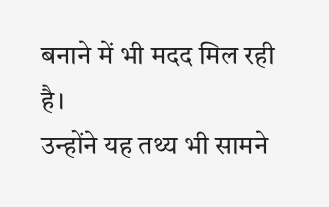बनाने में भी मदद मिल रही है।
उन्होंने यह तथ्य भी सामने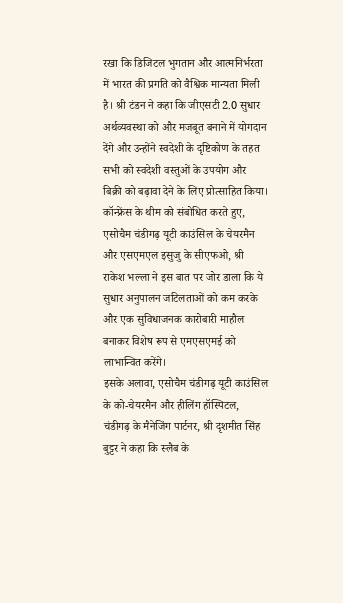रखा कि डिजिटल भुगतान और आत्मनिर्भरता में भारत की प्रगति को वैश्विक मान्यता मिली है। श्री टंडन ने कहा कि जीएसटी 2.0 सुधार अर्थव्यवस्था को और मजबूत बनाने में योगदान देंगे और उन्होंने स्वदेशी के दृष्टिकोण के तहत सभी को स्वदेशी वस्तुओं के उपयोग और बिक्री को बढ़ावा देने के लिए प्रोत्साहित किया।
कॉन्फ्रेंस के थीम को संबोधित करते हुए, एसोचैम चंडीगढ़ यूटी काउंसिल के चेयरमैन और एसएमएल इसुजु के सीएफओ, श्री राकेश भल्ला ने इस बात पर जोर डाला कि ये सुधार अनुपालन जटिलताओं को कम करके और एक सुविधाजनक कारोबारी माहौल बनाकर विशेष रूप से एमएसएमई को लाभान्वित करेंगे।
इसके अलावा, एसोचैम चंडीगढ़ यूटी काउंसिल के को-चेयरमैन और हीलिंग हॉस्पिटल, चंडीगढ़ के मैनेजिंग पार्टनर, श्री दृशमीत सिंह बुट्टर ने कहा कि स्लैब के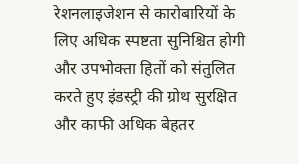रेशनलाइजेशन से कारोबारियों के लिए अधिक स्पष्टता सुनिश्चित होगी और उपभोक्ता हितों को संतुलित करते हुए इंडस्ट्री की ग्रोथ सुरक्षित और काफी अधिक बेहतर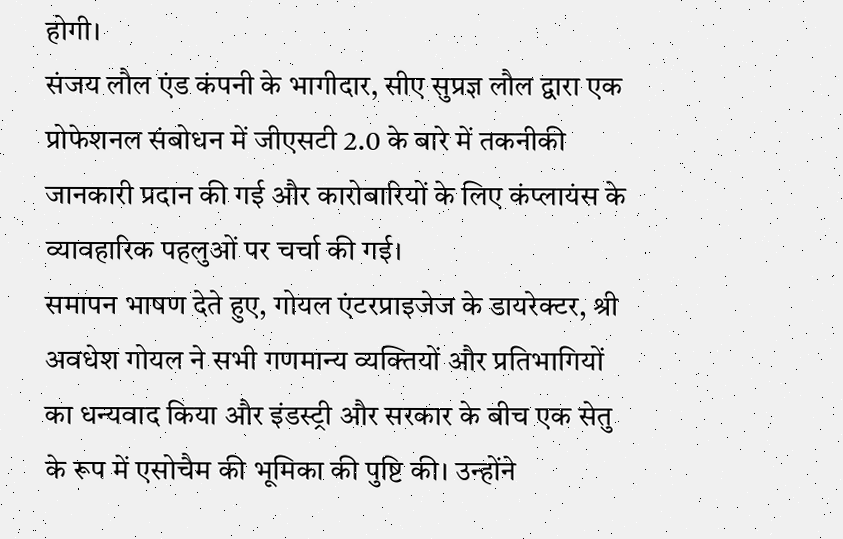होगी।
संजय लौल एंड कंपनी के भागीदार, सीए सुप्रज्ञ लौल द्वारा एक प्रोफेशनल संबोधन में जीएसटी 2.0 के बारे में तकनीकी जानकारी प्रदान की गई और कारोबारियों के लिए कंप्लायंस के व्यावहारिक पहलुओं पर चर्चा की गई।
समापन भाषण देते हुए, गोयल एंटरप्राइजेज के डायरेक्टर, श्री अवधेश गोयल ने सभी गणमान्य व्यक्तियों और प्रतिभागियों का धन्यवाद किया और इंडस्ट्री और सरकार के बीच एक सेतु के रूप में एसोचैम की भूमिका की पुष्टि की। उन्होंने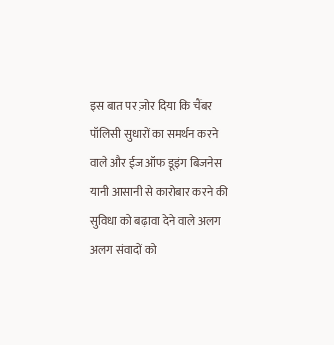इस बात पर ज़ोर दिया कि चैंबर पॉलिसी सुधारों का समर्थन करने वाले और ईज ऑफ डूइंग बिजनेस यानी आसानी से कारोबार करने की सुविधा को बढ़ावा देने वाले अलग अलग संवादों को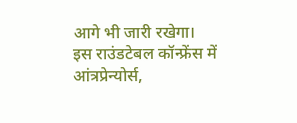आगे भी जारी रखेगा।
इस राउंडटेबल कॉन्फ्रेंस में आंत्रप्रेन्योर्स,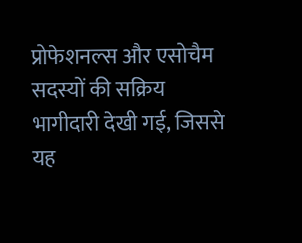प्रोफेशनल्स और एसोचैम सदस्यों की सक्रिय भागीदारी देखी गई, जिससे यह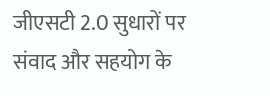जीएसटी 2.0 सुधारों पर संवाद और सहयोग के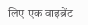लिए एक वाइब्रेंट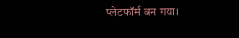प्लेटफॉर्म बन गया।